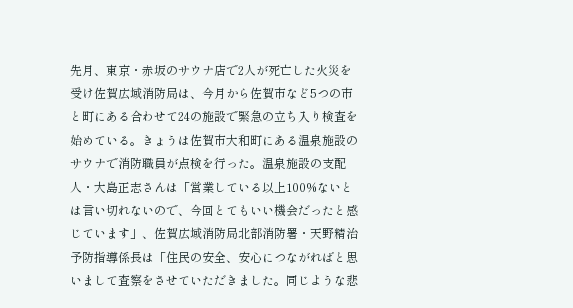先月、東京・赤坂のサウナ店で2人が死亡した火災を受け佐賀広域消防局は、今月から佐賀市など5つの市と町にある合わせて24の施設で緊急の立ち入り検査を始めている。きょうは佐賀市大和町にある温泉施設のサウナで消防職員が点検を行った。温泉施設の支配人・大島正志さんは「営業している以上100%ないとは言い切れないので、今回とてもいい機会だったと感じています」、佐賀広域消防局北部消防署・天野精治予防指導係長は「住民の安全、安心につながればと思いまして査察をさせていただきました。同じような悲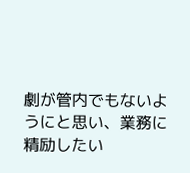劇が管内でもないようにと思い、業務に精励したい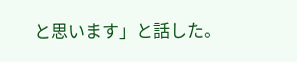と思います」と話した。